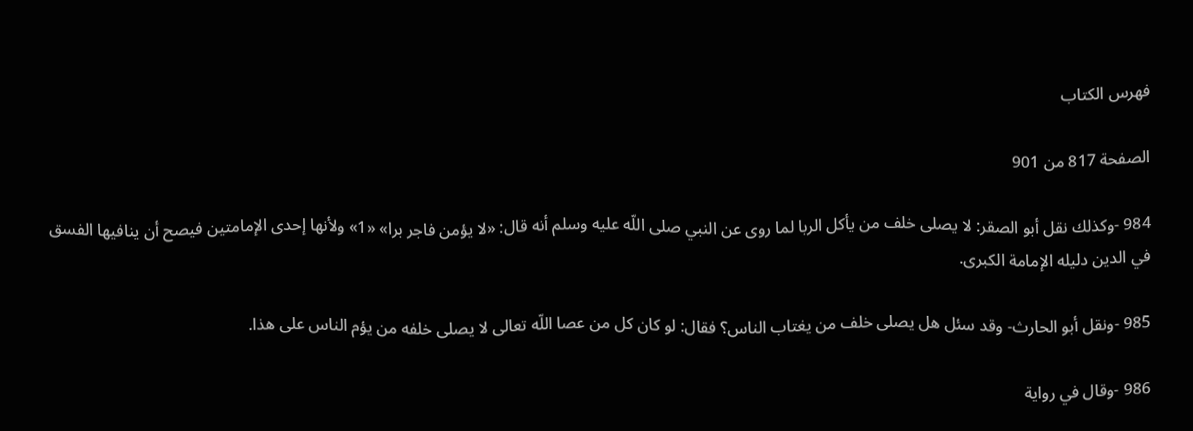فهرس الكتاب

الصفحة 817 من 901

984 -وكذلك نقل أبو الصقر: لا يصلى خلف من يأكل الربا لما روى عن النبي صلى اللّه عليه وسلم أنه قال: «لا يؤمن فاجر برا» «1» ولأنها إحدى الإمامتين فيصح أن ينافيها الفسق في الدين دليله الإمامة الكبرى.

985 -ونقل أبو الحارث- وقد سئل هل يصلى خلف من يغتاب الناس؟ فقال: لو كان كل من عصا اللّه تعالى لا يصلى خلفه من يؤم الناس على هذا.

986 -وقال في رواية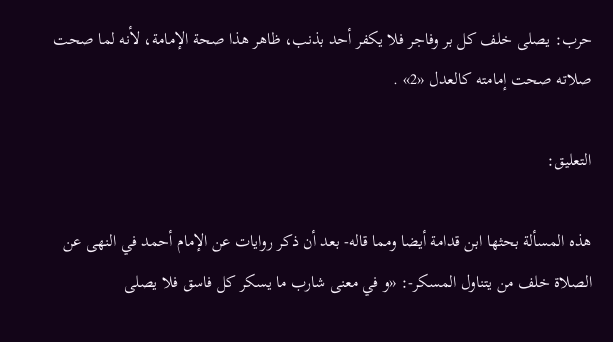حرب: يصلى خلف كل بر وفاجر فلا يكفر أحد بذنب، ظاهر هذا صحة الإمامة، لأنه لما صحت صلاته صحت إمامته كالعدل «2» .

التعليق:

هذه المسألة بحثها ابن قدامة أيضا ومما قاله- بعد أن ذكر روايات عن الإمام أحمد في النهى عن الصلاة خلف من يتناول المسكر-: «و في معنى شارب ما يسكر كل فاسق فلا يصلى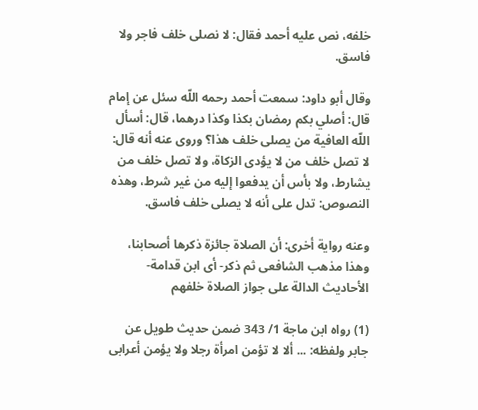خلفه، نص عليه أحمد فقال: لا نصلى خلف فاجر ولا فاسق.

وقال أبو داود: سمعت أحمد رحمه اللّه سئل عن إمام قال: أصلي بكم رمضان بكذا وكذا درهما، قال: أسأل اللّه العافية من يصلى خلف هذا؟ وروى عنه أنه قال: لا تصل خلف من لا يؤدى الزكاة، ولا تصل خلف من يشارط، ولا بأس أن يدفعوا إليه من غير شرط، وهذه النصوص: تدل على أنه لا يصلى خلف فاسق.

وعنه رواية أخرى: أن الصلاة جائزة ذكرها أصحابنا، وهذا مذهب الشافعى ثم ذكر- أى ابن قدامة- الأحاديث الدالة على جواز الصلاة خلفهم

(1) رواه ابن ماجة 1/ 343 ضمن حديث طويل عن جابر ولفظه: ... ألا لا تؤمن امرأة رجلا ولا يؤمن أعرابى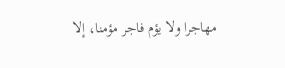مهاجرا ولا يؤم فاجر مؤمنا، إلا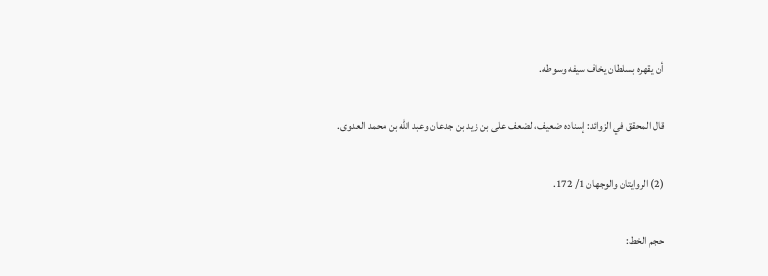أن يقهره بسلطان يخاف سيفه وسوطه.

قال المحقق في الزوائد: إسناده ضعيف، لضعف على بن زيد بن جدعان وعبد اللّه بن محمد العدوى.

(2) الروايتان والوجهان 1/ 172.

حجم الخط: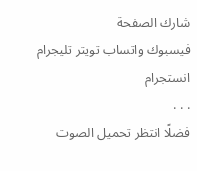شارك الصفحة
فيسبوك واتساب تويتر تليجرام انستجرام
. . .
فضلًا انتظر تحميل الصوت